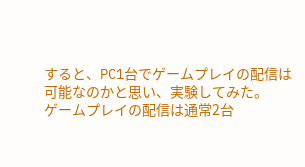すると、PC1台でゲームプレイの配信は可能なのかと思い、実験してみた。
ゲームプレイの配信は通常2台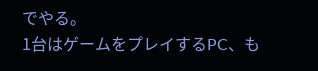でやる。
1台はゲームをプレイするPC、も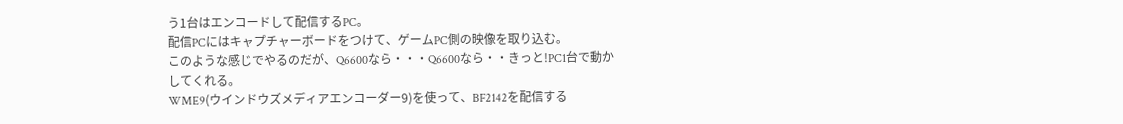う1台はエンコードして配信するPC。
配信PCにはキャプチャーボードをつけて、ゲームPC側の映像を取り込む。
このような感じでやるのだが、Q6600なら・・・Q6600なら・・きっと!PC1台で動かしてくれる。
WME9(ウインドウズメディアエンコーダー9)を使って、BF2142を配信する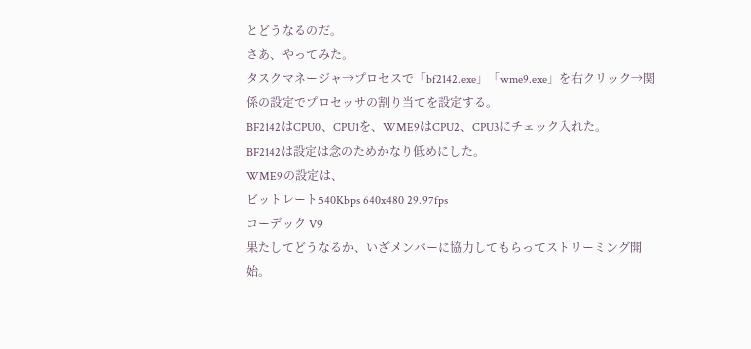とどうなるのだ。
さあ、やってみた。
タスクマネージャ→プロセスで「bf2142.exe」「wme9.exe」を右クリック→関係の設定でプロセッサの割り当てを設定する。
BF2142はCPU0、CPU1を、WME9はCPU2、CPU3にチェック入れた。
BF2142は設定は念のためかなり低めにした。
WME9の設定は、
ビットレート540Kbps 640x480 29.97fps
コーデック V9
果たしてどうなるか、いざメンバーに協力してもらってストリーミング開始。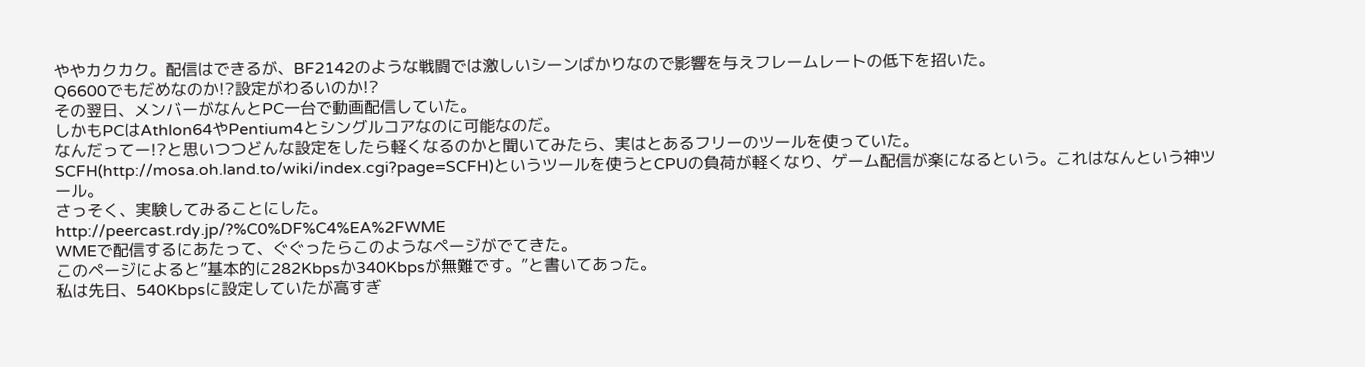ややカクカク。配信はできるが、BF2142のような戦闘では激しいシーンばかりなので影響を与えフレームレートの低下を招いた。
Q6600でもだめなのか!?設定がわるいのか!?
その翌日、メンバーがなんとPC一台で動画配信していた。
しかもPCはAthlon64やPentium4とシングルコアなのに可能なのだ。
なんだってー!?と思いつつどんな設定をしたら軽くなるのかと聞いてみたら、実はとあるフリーのツールを使っていた。
SCFH(http://mosa.oh.land.to/wiki/index.cgi?page=SCFH)というツールを使うとCPUの負荷が軽くなり、ゲーム配信が楽になるという。これはなんという神ツール。
さっそく、実験してみることにした。
http://peercast.rdy.jp/?%C0%DF%C4%EA%2FWME
WMEで配信するにあたって、ぐぐったらこのようなページがでてきた。
このページによると”基本的に282Kbpsか340Kbpsが無難です。”と書いてあった。
私は先日、540Kbpsに設定していたが高すぎ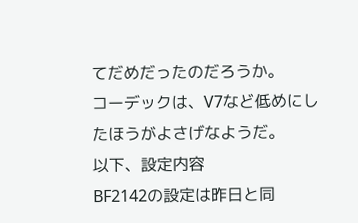てだめだったのだろうか。
コーデックは、V7など低めにしたほうがよさげなようだ。
以下、設定内容
BF2142の設定は昨日と同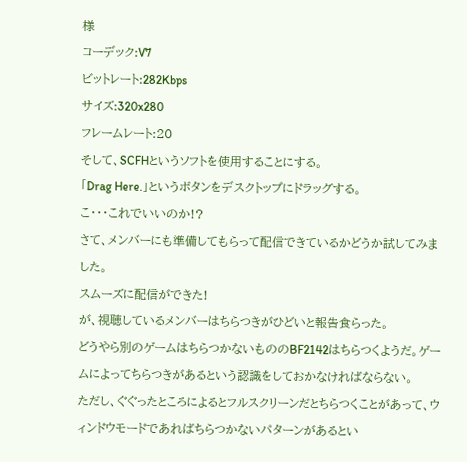様
コーデック:V7
ビットレート:282Kbps
サイズ:320x280
フレームレート:20
そして、SCFHというソフトを使用することにする。
「Drag Here.」というボタンをデスクトップにドラッグする。
こ・・・これでいいのか!?
さて、メンバーにも準備してもらって配信できているかどうか試してみました。
スムーズに配信ができた!
が、視聴しているメンバーはちらつきがひどいと報告食らった。
どうやら別のゲームはちらつかないもののBF2142はちらつくようだ。ゲームによってちらつきがあるという認識をしておかなければならない。
ただし、ぐぐったところによるとフルスクリーンだとちらつくことがあって、ウィンドウモードであればちらつかないパターンがあるとい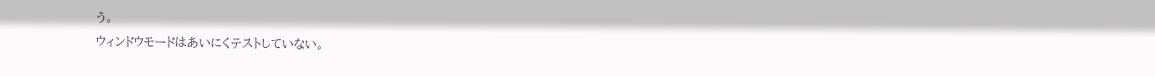う。
ウィンドウモードはあいにくテストしていない。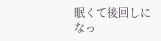眠くて後回しになっ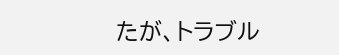たが、トラブル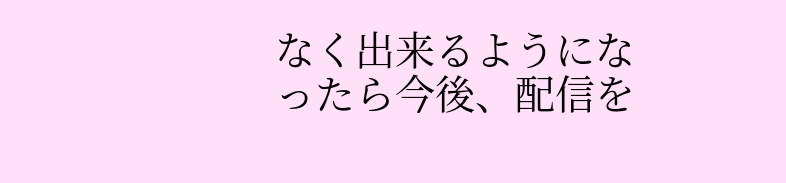なく出来るようになったら今後、配信を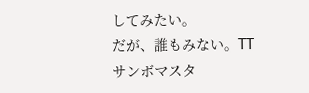してみたい。
だが、誰もみない。TT
サンボマスタ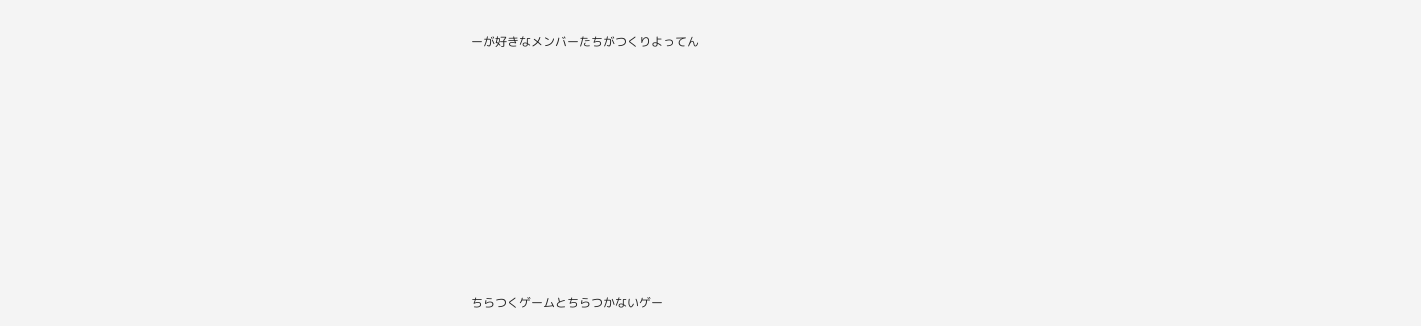ーが好きなメンバーたちがつくりよってん














ちらつくゲームとちらつかないゲー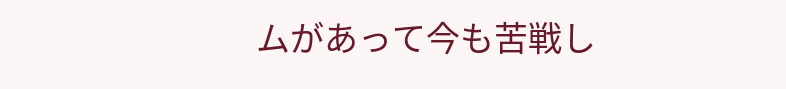ムがあって今も苦戦し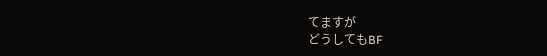てますが
どうしてもBF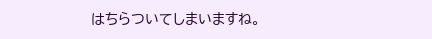はちらついてしまいますね。